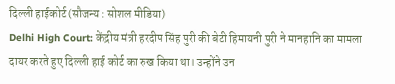दिल्ली हाईकोर्ट (सौजन्य : सोशल मीडिया)
Delhi High Court: केंद्रीय मंत्री हरदीप सिंह पुरी की बेटी हिमायनी पुरी ने मानहानि का मामला दायर करते हुए दिल्ली हाई कोर्ट का रुख किया था। उन्होंने उन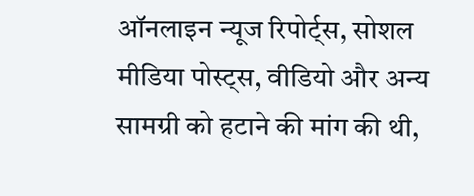ऑनलाइन न्यूज रिपोर्ट्स, सोशल मीडिया पोस्ट्स, वीडियो और अन्य सामग्री को हटाने की मांग की थी,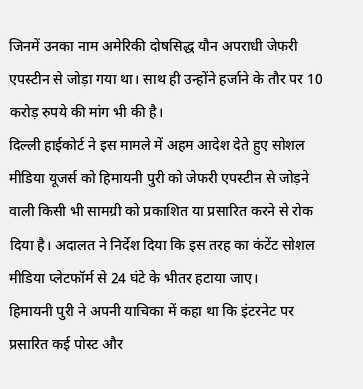जिनमें उनका नाम अमेरिकी दोषसिद्ध यौन अपराधी जेफरी एपस्टीन से जोड़ा गया था। साथ ही उन्होंने हर्जाने के तौर पर 10 करोड़ रुपये की मांग भी की है।
दिल्ली हाईकोर्ट ने इस मामले में अहम आदेश देते हुए सोशल मीडिया यूजर्स को हिमायनी पुरी को जेफरी एपस्टीन से जोड़ने वाली किसी भी सामग्री को प्रकाशित या प्रसारित करने से रोक दिया है। अदालत ने निर्देश दिया कि इस तरह का कंटेंट सोशल मीडिया प्लेटफॉर्म से 24 घंटे के भीतर हटाया जाए।
हिमायनी पुरी ने अपनी याचिका में कहा था कि इंटरनेट पर प्रसारित कई पोस्ट और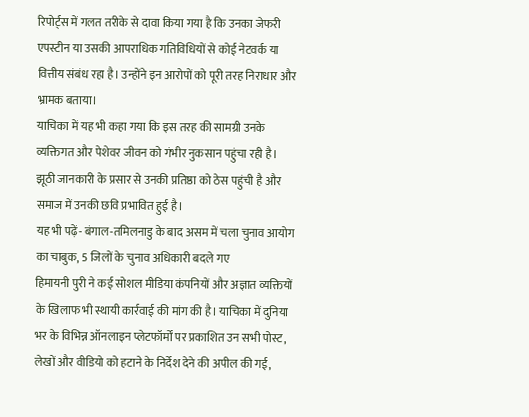रिपोर्ट्स में गलत तरीके से दावा किया गया है कि उनका जेफरी एपस्टीन या उसकी आपराधिक गतिविधियों से कोई नेटवर्क या वित्तीय संबंध रहा है। उन्होंने इन आरोपों को पूरी तरह निराधार और भ्रामक बताया।
याचिका में यह भी कहा गया कि इस तरह की सामग्री उनके व्यक्तिगत और पेशेवर जीवन को गंभीर नुकसान पहुंचा रही है। झूठी जानकारी के प्रसार से उनकी प्रतिष्ठा को ठेस पहुंची है और समाज में उनकी छवि प्रभावित हुई है।
यह भी पढ़ें- बंगाल-तमिलनाडु के बाद असम में चला चुनाव आयोग का चाबुक, 5 जिलों के चुनाव अधिकारी बदले गए
हिमायनी पुरी ने कई सोशल मीडिया कंपनियों और अज्ञात व्यक्तियों के खिलाफ भी स्थायी कार्रवाई की मांग की है। याचिका में दुनिया भर के विभिन्न ऑनलाइन प्लेटफॉर्मों पर प्रकाशित उन सभी पोस्ट, लेखों और वीडियो को हटाने के निर्देश देने की अपील की गई,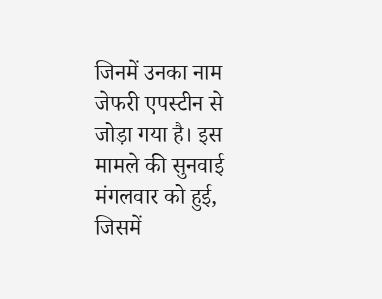जिनमें उनका नाम जेफरी एपस्टीन से जोड़ा गया है। इस मामले की सुनवाई मंगलवार को हुई, जिसमें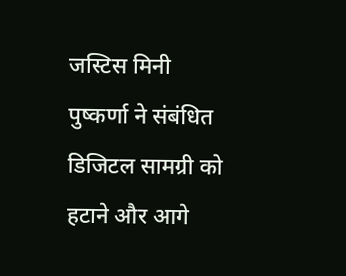जस्टिस मिनी पुष्कर्णा ने संबंधित डिजिटल सामग्री को हटाने और आगे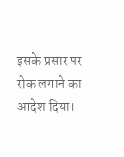इसके प्रसार पर रोक लगाने का आदेश दिया।